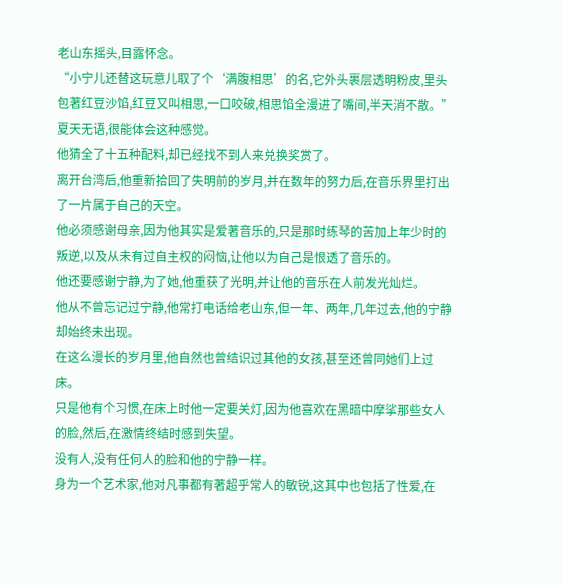老山东摇头,目露怀念。
“小宁儿还替这玩意儿取了个‘满腹相思’的名,它外头裹层透明粉皮,里头包著红豆沙馅,红豆又叫相思,一口咬破,相思馅全漫进了嘴间,半天消不散。”
夏天无语,很能体会这种感觉。
他猜全了十五种配料,却已经找不到人来兑换奖赏了。
离开台湾后,他重新拾回了失明前的岁月,并在数年的努力后,在音乐界里打出了一片属于自己的天空。
他必须感谢母亲,因为他其实是爱著音乐的,只是那时练琴的苦加上年少时的叛逆,以及从未有过自主权的闷恼,让他以为自己是恨透了音乐的。
他还要感谢宁静,为了她,他重获了光明,并让他的音乐在人前发光灿烂。
他从不曾忘记过宁静,他常打电话给老山东,但一年、两年,几年过去,他的宁静却始终未出现。
在这么漫长的岁月里,他自然也曾结识过其他的女孩,甚至还曾同她们上过床。
只是他有个习惯,在床上时他一定要关灯,因为他喜欢在黑暗中摩挲那些女人的脸,然后,在激情终结时感到失望。
没有人,没有任何人的脸和他的宁静一样。
身为一个艺术家,他对凡事都有著超乎常人的敏锐,这其中也包括了性爱,在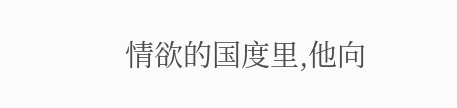情欲的国度里,他向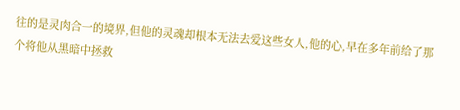往的是灵肉合一的境界,但他的灵魂却根本无法去爱这些女人,他的心,早在多年前给了那个将他从黑暗中拯救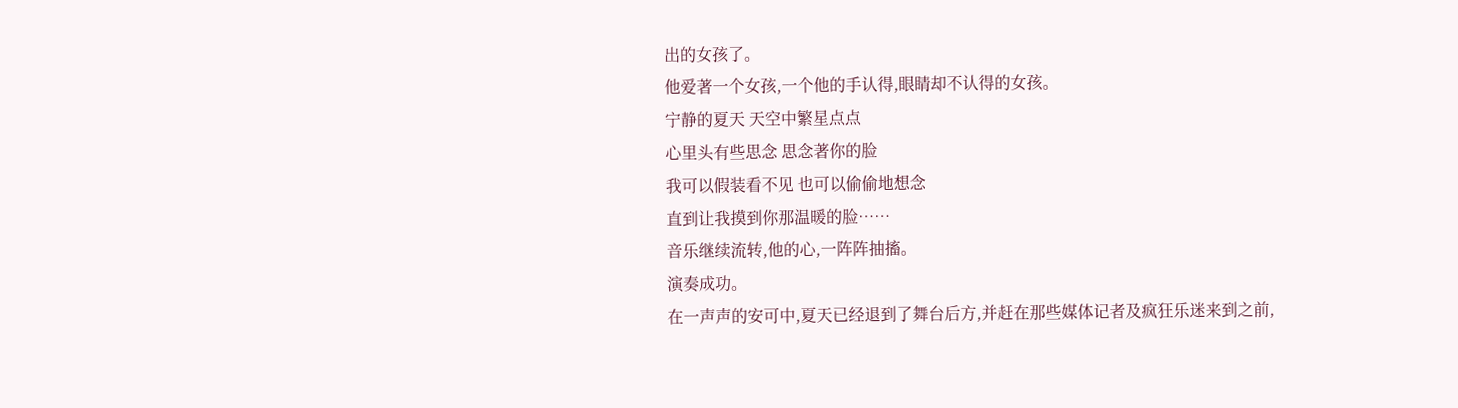出的女孩了。
他爱著一个女孩,一个他的手认得,眼睛却不认得的女孩。
宁静的夏天 天空中繁星点点
心里头有些思念 思念著你的脸
我可以假装看不见 也可以偷偷地想念
直到让我摸到你那温暖的脸……
音乐继续流转,他的心,一阵阵抽搐。
演奏成功。
在一声声的安可中,夏天已经退到了舞台后方,并赶在那些媒体记者及疯狂乐迷来到之前,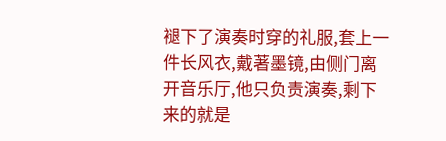褪下了演奏时穿的礼服,套上一件长风衣,戴著墨镜,由侧门离开音乐厅,他只负责演奏,剩下来的就是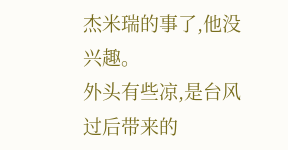杰米瑞的事了,他没兴趣。
外头有些凉,是台风过后带来的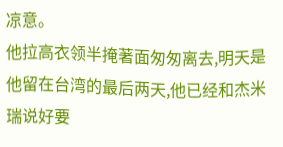凉意。
他拉高衣领半掩著面匆匆离去,明天是他留在台湾的最后两天,他已经和杰米瑞说好要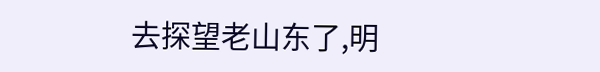去探望老山东了,明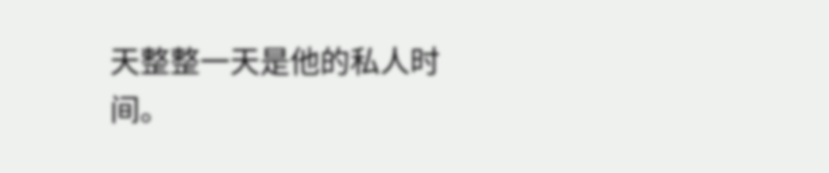天整整一天是他的私人时间。